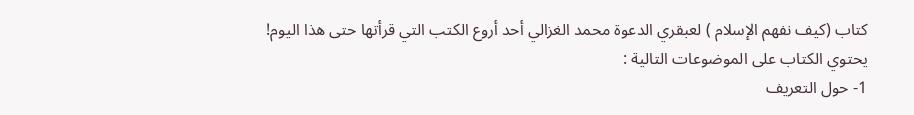كتاب (كيف نفهم الإسلام ) لعبقري الدعوة محمد الغزالي أحد أروع الكتب التي قرأتها حتى هذا اليوم!
يحتوي الكتاب على الموضوعات التالية :
1- حول التعريف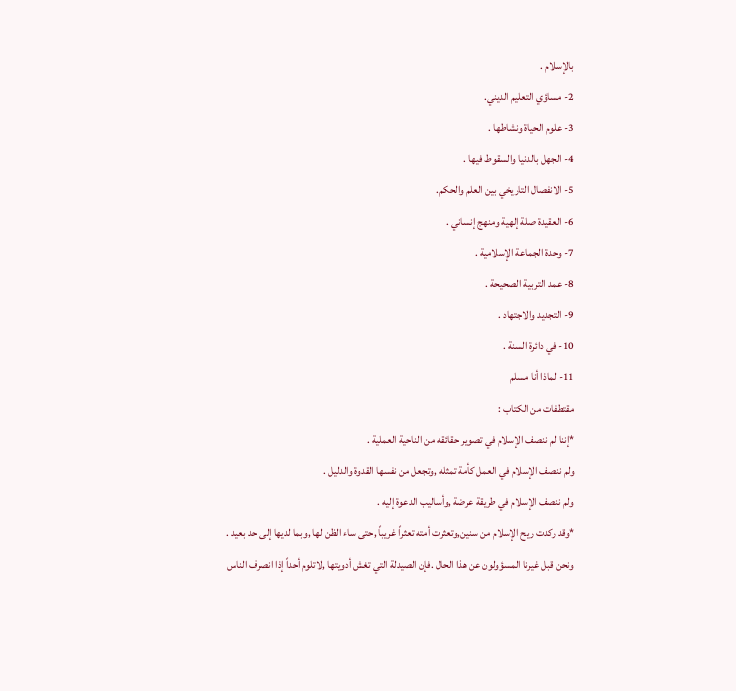بالإسلام .
2- مساؤي التعليم الديني.
3- علوم الحياة ونشاطها .
4- الجهل بالدنيا والسقوط فيها .
5- الانفصال التاريخي بين العلم والحكم.
6- العقيدة صلة إلهية ومنهج إنساني .
7- وحدة الجماعة الإسلامية .
8- عمد التربية الصحيحة .
9- التجديد والاجتهاد .
10- في دائرة السنة .
11- لماذا أنا مسلم
مقتطفات من الكتاب :
*إننا لم ننصف الإسلام في تصوير حقائقه من الناحية العملية .
ولم ننصف الإسلام في العمل كأمة تمثله ,وتجعل من نفسها القدوة والدليل .
ولم ننصف الإسلام في طريقة عرضة ,وأساليب الدعوة إليه .
*وقد ركدت ريح الإسلام من سنين,وتعثرت أمته تعثراً غريباً ,حتى ساء الظن لها ,وبما لديها إلى حد بعيد .
ونحن قبل غيرنا المسؤولون عن هذا الحال .فإن الصيدلة التي تغش أدويتها ,لاتلوم أحداً إذا انصرف الناس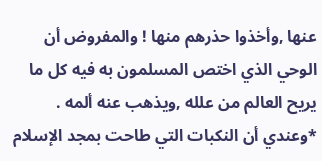عنها ,وأخذوا حذرهم منها ! والمفروض أن الوحي الذي اختص المسلمون به فيه كل ما يريح العالم من علله ,ويذهب عنه ألمه .
*وعندي أن النكبات التي طاحت بمجد الإسلام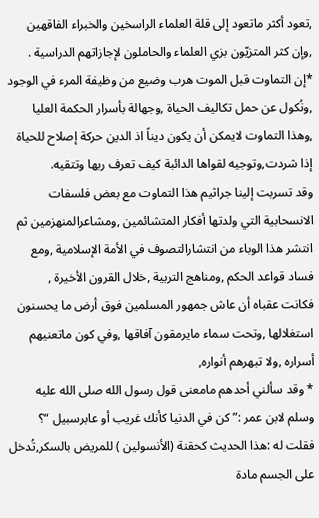,تعود أكثر ماتعود إلى قلة العلماء الراسخين والخبراء الفاقهين ,وإن كثر المتزيّون بزي العلماء والحاملون لإجازاتهم الدراسية .
*إن التماوت قبل الموت هرب وضيع من وظيفة المرء في الوجود ,ونُكول عن حمل تكاليف الحياة ,وجهالة بأسرار الحكمة العليا ,وهذا التماوت لايمكن أن يكون ديناً اذ الدين حركة إصلاح للحياة إذا شردت,وتوجيه لقواها الدائبة كيف تعرف ربها وتتقيه.
وقد تسربت إلينا جراثيم هذا التماوت مع بعض فلسفات الانسحابية التي ولدتها أفكار المتشائمين ,ومشاعرالمنهزمين ثم انتشر هذا الوباء من انتشارالتصوف في الأمة الإسلامية ,ومع فساد قواعد الحكم ,ومناهج التربية ,خلال القرون الأخيرة ,
فكانت عقباه أن عاش جمهور المسلمين فوق أرض ما يحسنون استغلالها ,وتحت سماء مايرمقون آفاقها ,وفي كون ماتعنيهم أسراره ,ولا تبهرهم أنواره,
* وقد سألني أحدهم مامعنى قول رسول الله صلى الله عليه وسلم لابن عمر :”كن في الدنيا كأنك غريب أو عابرسبيل “؟
فقلت له :هذا الحديث كحقنة (الأنسولين ) للمريض بالسكر,تُدخل على الجسم مادة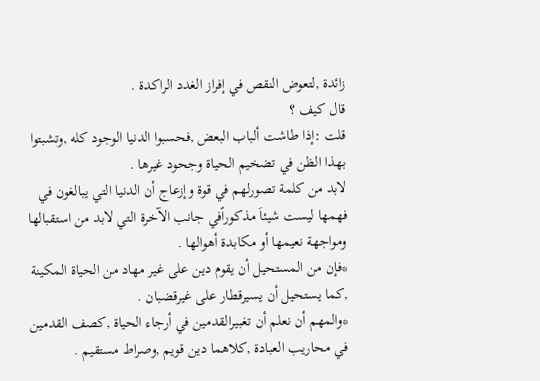زائدة ,لتعوض النقص في إفراز الغدد الراكدة .
قال كيف ؟
قلت :إذا طاشت ألباب البعض ,فحسبوا الدنيا الوجود كله ,وتشبتوا بهذا الظن في تضخيم الحياة وجحود غيرها .
لابد من كلمة تصورلهم في قوة وإزعاج أن الدنيا التي يبالغون في فهمها ليست شيئاَ مذكوراًفي جانب الآخرة التي لابد من استقبالها ومواجهة نعيمها أو مكابدة أهوالها .
*فإن من المستحيل أن يقوم دين على غير مهاد من الحياة المكينة ,كما يستحيل أن يسيرقطار على غيرقضبان .
*والمهم أن نعلم أن تغبيرالقدمين في أرجاء الحياة ,كصف القدمين في محاريب العبادة ,كلاهما دين قويم ,وصراط مستقيم .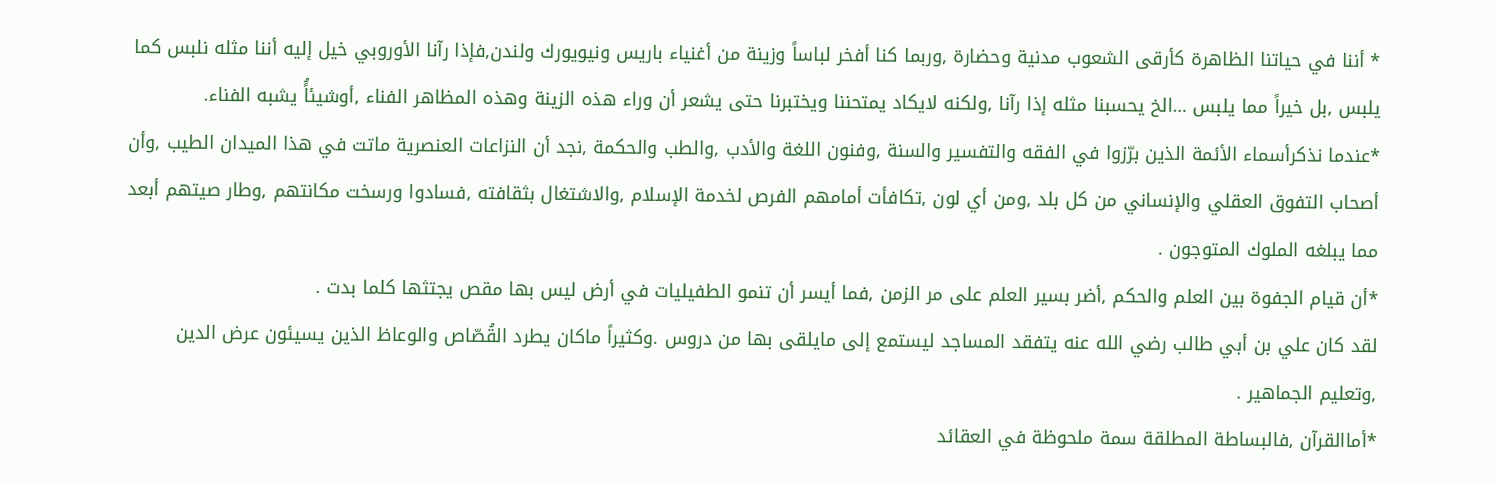* أننا في حياتنا الظاهرة كأرقى الشعوب مدنية وحضارة ,وربما كنا أفخر لباساً وزينة من أغنياء باريس ونيويورك ولندن,فإذا رآنا الأوروبي خيل إليه أننا مثله نلبس كما يلبس ,بل خيراً مما يلبس …الخ يحسبنا مثله إذا رآنا ,ولكنه لايكاد يمتحننا ويختبرنا حتى يشعر أن وراء هذه الزينة وهذه المظاهر الفناء ,أوشيئاًُ يشبه الفناء.
*عندما نذكرأسماء الأئمة الذين برّزوا في الفقه والتفسير والسنة ,وفنون اللغة والأدب ,والطب والحكمة ,نجد أن النزاعات العنصرية ماتت في هذا الميدان الطيب ,وأن أصحاب التفوق العقلي والإنساني من كل بلد ,ومن أي لون ,تكافأت أمامهم الفرص لخدمة الإسلام ,والاشتغال بثقافته ,فسادوا ورسخت مكانتهم ,وطار صيتهم أبعد مما يبلغه الملوك المتوجون .
*أن قيام الجفوة بين العلم والحكم ,أضر بسير العلم على مر الزمن ,فما أيسر أن تنمو الطفيليات في أرض ليس بها مقص يجتثها كلما بدت .
لقد كان علي بن أبي طالب رضي الله عنه يتفقد المساجد ليستمع إلى مايلقى بها من دروس .وكثيراً ماكان يطرد القُصّاص والوعاظ الذين يسيئون عرض الدين ,وتعليم الجماهير .
*أماالقرآن ,فالبساطة المطلقة سمة ملحوظة في العقائد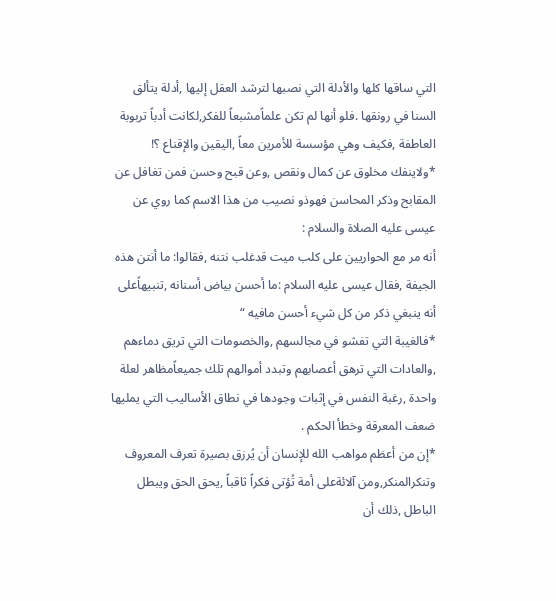التي ساقها كلها والأدلة التي نصبها لترشد العقل إليها ,أدلة يتألق السنا في رونقها .فلو أنها لم تكن علماًمشبعاً للفكر,لكانت أدباً تربوبة العاطفة ,فكيف وهي مؤسسة للأمرين معاً ,اليقين والإقناع ؟!
*ولاينفك مخلوق عن كمال ونقص ,وعن قبح وحسن فمن تغافل عن المقابح وذكر المحاسن فهوذو نصيب من هذا الاسم كما روي عن عيسى عليه الصلاة والسلام :
أنه مر مع الحواريين على كلب ميت قدغلب نتنه ,فقالوا: ما أنتن هذه الجيفة ,فقال عيسى عليه السلام :ما أحسن بياض أسنانه ,تنبيهاًعلى أنه ينبغي ذكر من كل شيء أحسن مافيه “
*فالغيبة التي تفشو في مجالسهم ,والخصومات التي تريق دماءهم ,والعادات التي ترهق أعصابهم وتبدد أموالهم تلك جميعاًمظاهر لعلة واحدة ,رغبة النفس في إثبات وجودها في نطاق الأساليب التي يمليها ضعف المعرقة وخطأ الحكم .
*إن من أعظم مواهب الله للإنسان أن يُرزق بصيرة تعرف المعروف وتنكرالمنكر,ومن آلائةعلى أمة تُؤتى فكراً ثاقباً ,يحق الحق ويبطل الباطل ,ذلك أن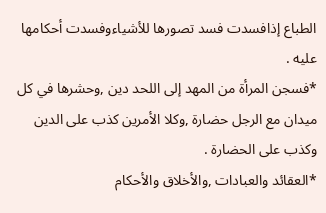الطباع إذافسدت فسد تصورها للأشياءوفسدت أحكامها عليه .
*فسجن المرأة من المهد إلى اللحد دين ,وحشرها في كل ميدان مع الرجل حضارة ,وكلا الأمرين كذب على الدين وكذب على الحضارة .
*العقائد والعبادات ,والأخلاق والأحكام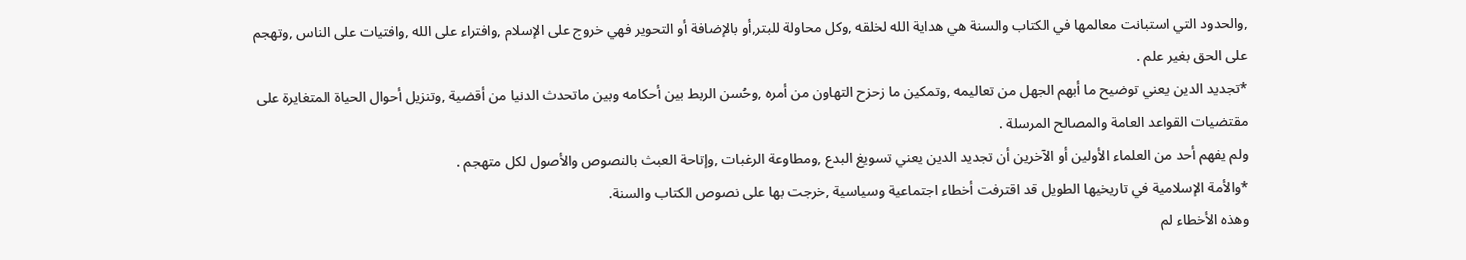,والحدود التي استبانت معالمها في الكتاب والسنة هي هداية الله لخلقه ,وكل محاولة للبتر,أو بالإضافة أو التحوير فهي خروج على الإسلام ,وافتراء على الله ,وافتيات على الناس ,وتهجم على الحق بغير علم .
*تجديد الدين يعني توضيح ما أبهم الجهل من تعاليمه ,وتمكين ما زحزح التهاون من أمره ,وحُسن الربط بين أحكامه وبين ماتحدث الدنيا من أقضية ,وتنزيل أحوال الحياة المتغايرة على مقتضيات القواعد العامة والمصالح المرسلة .
ولم يفهم أحد من العلماء الأولين أو الآخرين أن تجديد الدين يعني تسويغ البدع ,ومطاوعة الرغبات ,وإتاحة العبث بالنصوص والأصول لكل متهجم .
*والأمة الإسلامية في تاريخيها الطويل قد اقترفت أخطاء اجتماعية وسياسية ,خرجت بها على نصوص الكتاب والسنة.
وهذه الأخطاء لم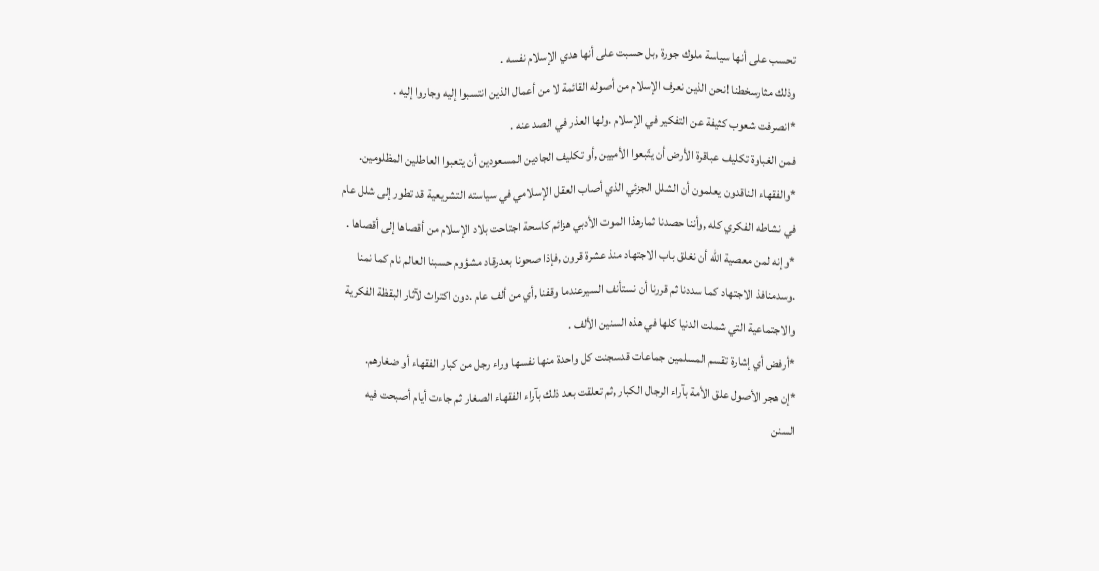تحسب على أنها سياسة ملوك جورة ,بل حسبت على أنها هدي الإسلام نفسه .
وذلك مثارسخطنا !نحن الذين نعرف الإسلام من أصوله القائمة لا من أعمال الذين انتسبوا إليه وجاروا إليه .
*انصرفت شعوب كثيفة عن التفكير في الإسلام .ولها العذر في الصد عنه .
فمن الغباوة تكليف عباقرة الأرض أن يتّبعوا الأميين ,أو تكليف الجادين المسعودين أن يتعبوا العاطلين المظلومين.
*والفقهاء الناقدون يعلمون أن الشلل الجزئي الذي أصاب العقل الإسلامي في سياسته التشريعية قد تطور إلى شلل عام في نشاطه الفكري كله ,وأننا حصدنا ثمارهذا الموت الأدبي هزائم كاسحة اجتاحت بلاد الإسلام من أقصاها إلى أقصاها .
*وإنه لمن معصية الله أن نغلق باب الاجتهاد منذ عشرة قرون ,فإذا صحونا بعدرقاد مشؤوم حسبنا العالم نام كما نمنا .وسدمنافذ الاجتهاد كما سددنا ثم قررنا أن نستأنف السيرعندما وقفنا ,أي من ألف عام .دون اكتراث لآثار البقظة الفكرية والاجتماعية التي شملت الدنيا كلها في هذه السنين الألف .
*أرفض أي إشارة تقسم المسلمين جماعات قدسجنت كل واحدة منها نفسها وراء رجل من كبار الفقهاء أو ضغارهم.
*إن هجر الأصول علق الأمة بآراء الرجال الكبار ,ثم تعلقت بعد ذلك بآراء الفقهاء الصغار ثم جاءت أيام أصبحت فيه السنن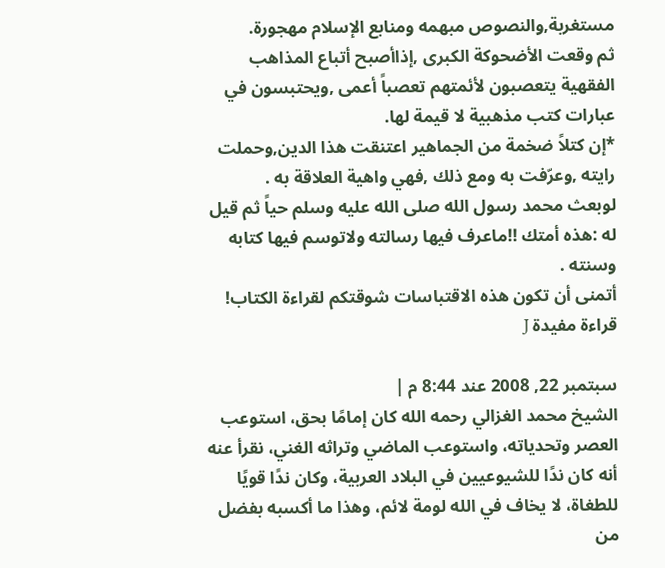مستغربة,والنصوص مبهمه ومنابع الإسلام مهجورة.
ثم وقعت الأضحوكة الكبرى ,إذاأصبح أتباع المذاهب الفقهية يتعصبون لأئمتهم تعصباً أعمى ,ويحتبسون في عبارات كتب مذهبية لا قيمة لها.
*إن كتلاً ضخمة من الجماهير اعتنقت هذا الدين,وحملت رايته ,وعرّفت به ومع ذلك ,فهي واهية العلاقة به .
لوبعث محمد رسول الله صلى الله عليه وسلم حياً ثم قيل له :هذه أمتك !!ماعرف فيها رسالته ولاتوسم فيها كتابه وسنته .
أتمنى أن تكون هذه الاقتباسات شوقتكم لقراءة الكتاب!
قراءة مفيدة J

سبتمبر 22, 2008 عند 8:44 م |
الشيخ محمد الغزالي رحمه الله كان إمامًا بحق، استوعب العصر وتحدياته، واستوعب الماضي وتراثه الغني، نقرأ عنه أنه كان ندًا للشيوعيين في البلاد العربية، وكان ندًا قويًا للطغاة، لا يخاف في الله لومة لائم، وهذا ما أكسبه بفضل من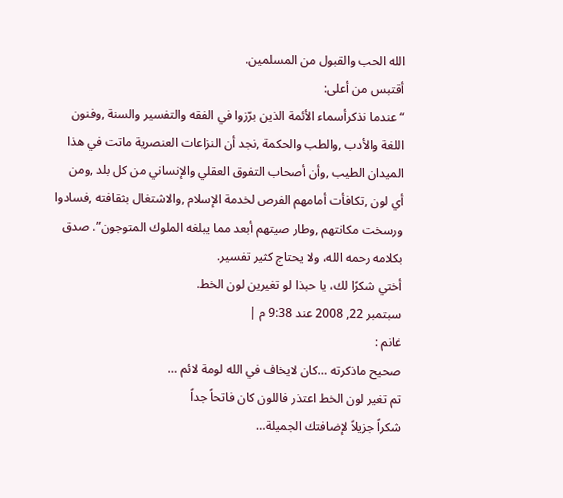الله الحب والقبول من المسلمين.
أقتبس من أعلى:
“عندما نذكرأسماء الأئمة الذين برّزوا في الفقه والتفسير والسنة ,وفنون اللغة والأدب ,والطب والحكمة ,نجد أن النزاعات العنصرية ماتت في هذا الميدان الطيب ,وأن أصحاب التفوق العقلي والإنساني من كل بلد ,ومن أي لون ,تكافأت أمامهم الفرص لخدمة الإسلام ,والاشتغال بثقافته ,فسادوا ورسخت مكانتهم ,وطار صيتهم أبعد مما يبلغه الملوك المتوجون”. صدق بكلامه رحمه الله، ولا يحتاج كثير تفسير.
أختي شكرًا لك، يا حبذا لو تغيرين لون الخط.
سبتمبر 22, 2008 عند 9:38 م |
غانم :
صحيح ماذكرته …كان لايخاف في الله لومة لائم …
تم تغير لون الخط اعتذر فاللون كان فاتحاً جداً
شكراً جزيلاً لإضافتك الجميلة…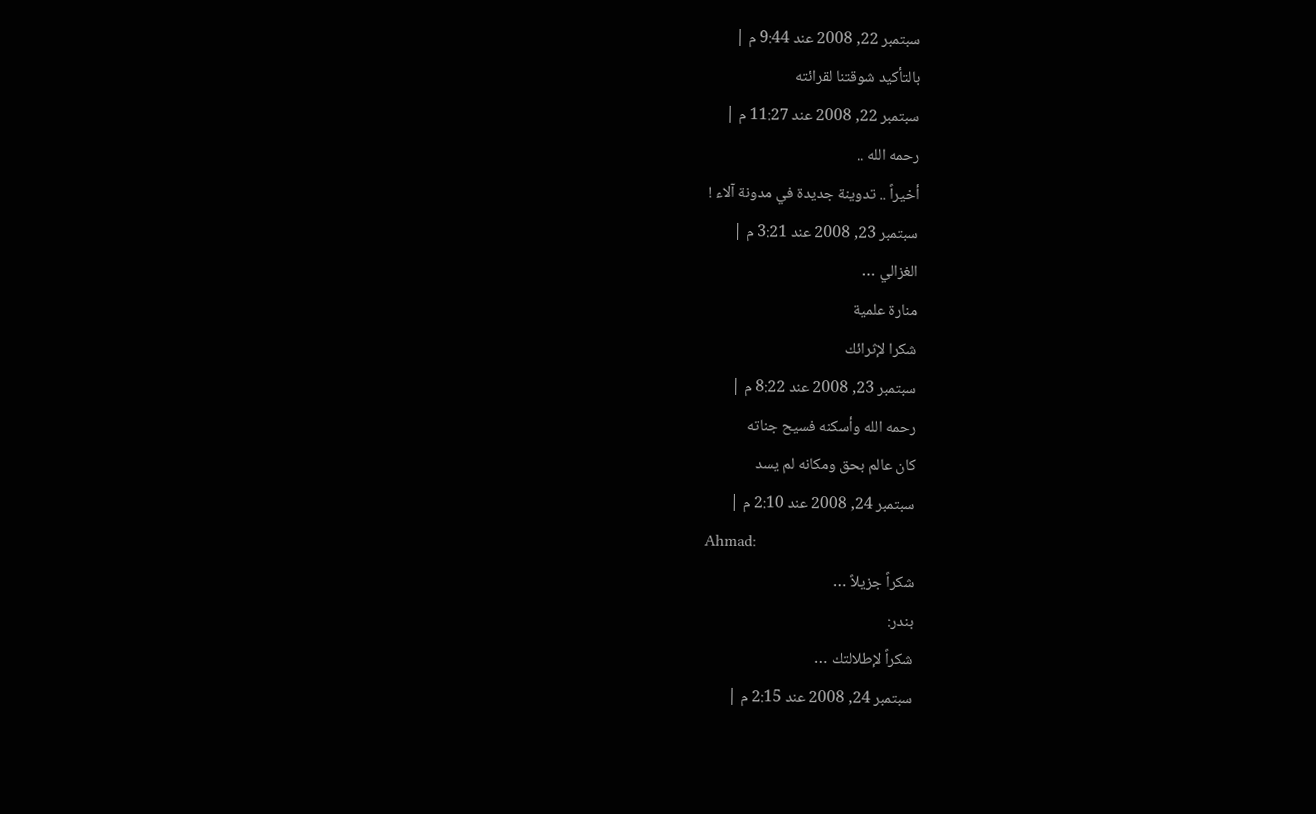سبتمبر 22, 2008 عند 9:44 م |
بالتأكيد شوقتنا لقرائته
سبتمبر 22, 2008 عند 11:27 م |
رحمه الله ..
أخيراً .. تدوينة جديدة في مدونة آلاء !
سبتمبر 23, 2008 عند 3:21 م |
الغزالي …
منارة علمية
شكرا لإثرائك
سبتمبر 23, 2008 عند 8:22 م |
رحمه الله وأسكنه فسيح جناته
كان عالم بحق ومكانه لم يسد
سبتمبر 24, 2008 عند 2:10 م |
Ahmad:
شكراً جزيلاً …
بندر:
شكراً لإطلالتك …
سبتمبر 24, 2008 عند 2:15 م |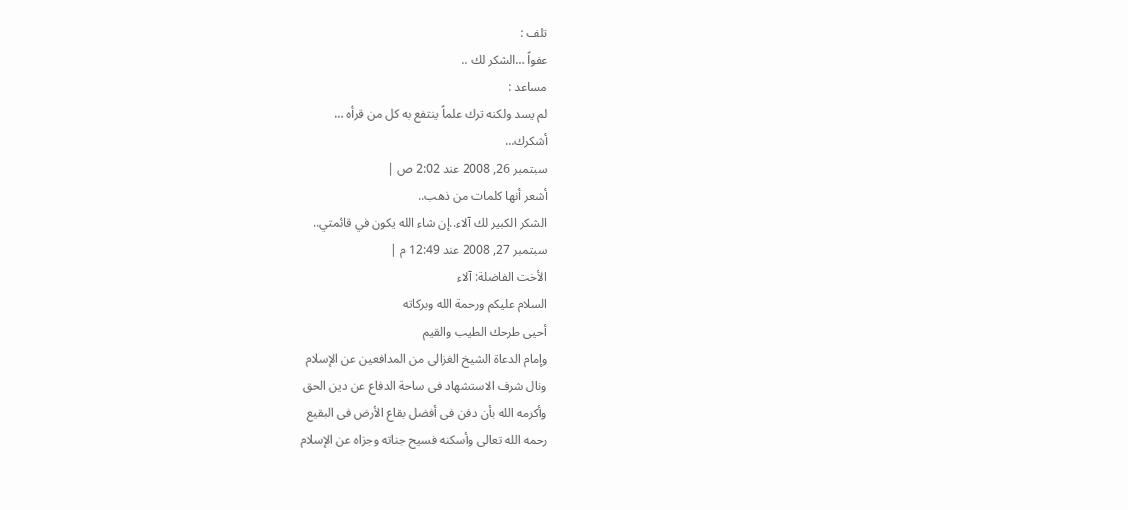تلف :
عفواً …الشكر لك ..
مساعد :
لم يسد ولكنه ترك علماً ينتفع به كل من قرأه …
أشكرك…
سبتمبر 26, 2008 عند 2:02 ص |
أشعر أنها كلمات من ذهب..
الشكر الكبير لك آلاء..إن شاء الله يكون في قائمتي..
سبتمبر 27, 2008 عند 12:49 م |
الأخت الفاضلة: آلاء
السلام عليكم ورحمة الله وبركاته
أحيى طرحك الطيب والقيم
وإمام الدعاة الشيخ الغزالى من المدافعين عن الإسلام
ونال شرف الاستشهاد فى ساحة الدفاع عن دين الحق
وأكرمه الله بأن دفن فى أفضل بقاع الأرض فى البقيع
رحمه الله تعالى وأسكنه فسيح جناته وجزاه عن الإسلام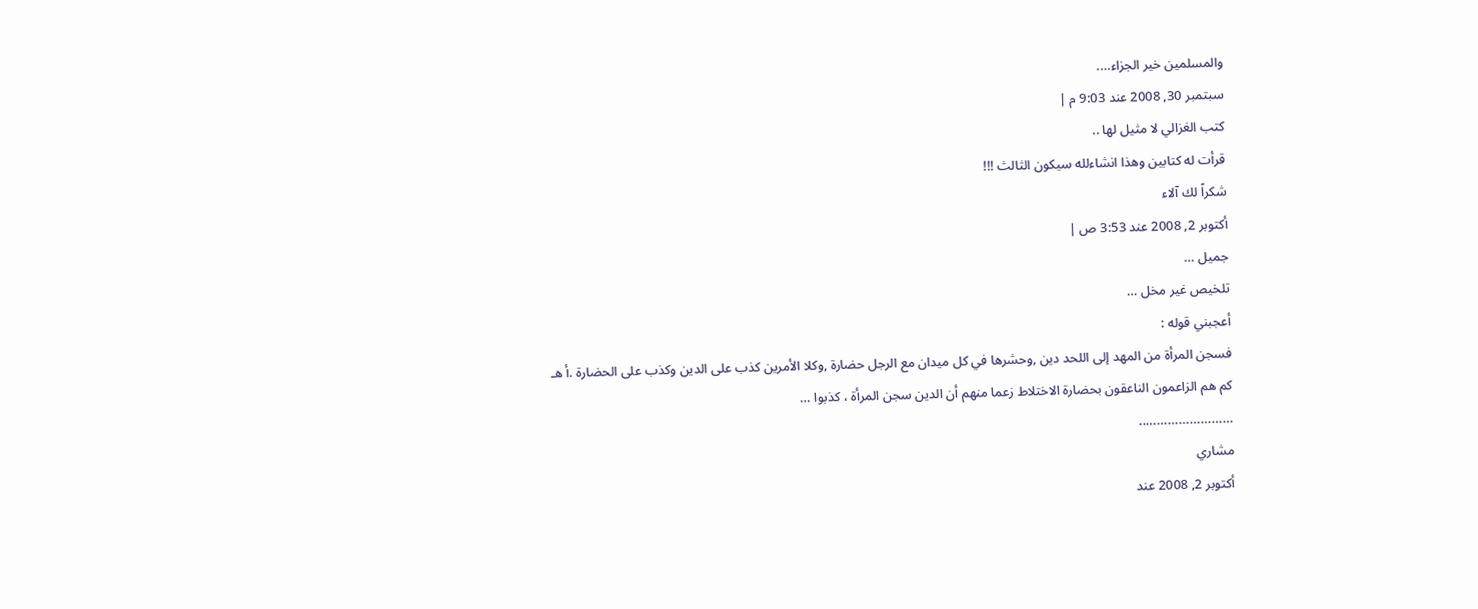والمسلمين خير الجزاء….
سبتمبر 30, 2008 عند 9:03 م |
كتب الغزالي لا مثيل لها ..
قرأت له كتابين وهذا انشاءلله سيكون الثالث !!!
شكراً لك آلاء
أكتوبر 2, 2008 عند 3:53 ص |
جميل …
تلخيص غير مخل …
أعجبني قوله :
فسجن المرأة من المهد إلى اللحد دين ,وحشرها في كل ميدان مع الرجل حضارة ,وكلا الأمرين كذب على الدين وكذب على الحضارة .أ هـ
كم هم الزاعمون الناعقون بحضارة الاختلاط زعما منهم أن الدين سجن المرأة ، كذبوا …
……………………..
مشاري
أكتوبر 2, 2008 عند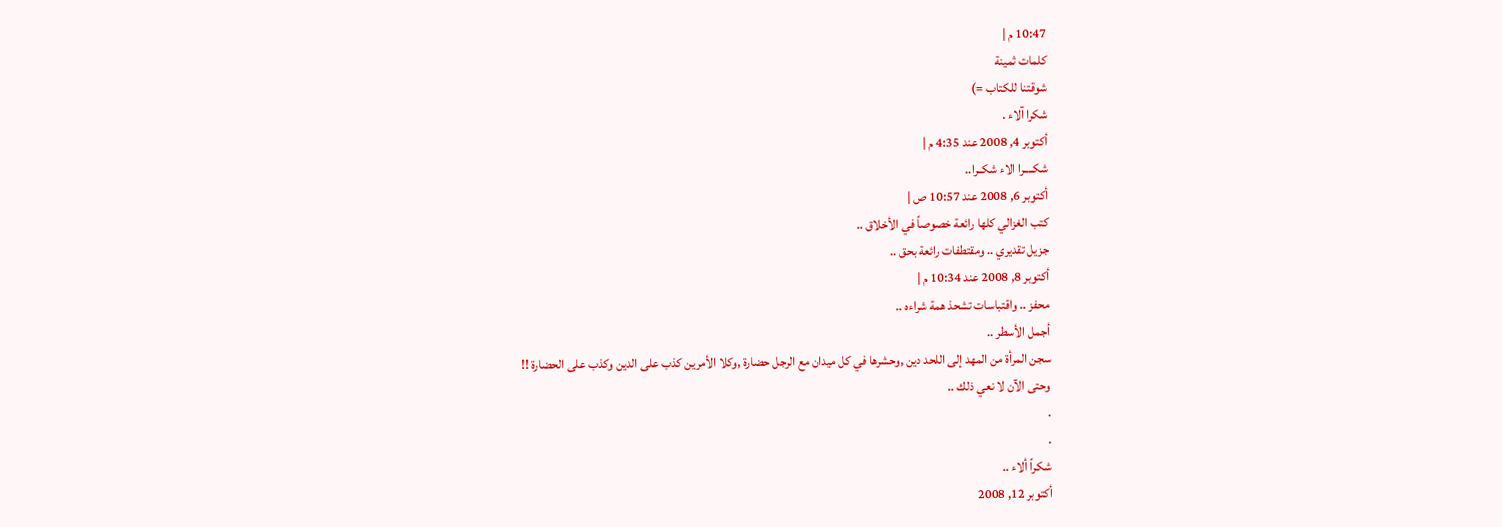10:47 م |
كلمات ثمينة
شوقتنا للكتاب =)
شكرا آلاء .
أكتوبر 4, 2008 عند 4:35 م |
شكــــرا الاء شكــرا..
أكتوبر 6, 2008 عند 10:57 ص |
كتب الغزالي كلها رائعة خصوصاً في الأخلاق ..
جزيل تقديري .. ومقتطفات رائعة بحق ..
أكتوبر 8, 2008 عند 10:34 م |
محفز .. واقتباسات تشحذ همة شراءه ..
أجمل الأسطر ..
سجن المرأة من المهد إلى اللحد دين ,وحشرها في كل ميدان مع الرجل حضارة ,وكلا الأمرين كذب على الدين وكذب على الحضارة !!
وحتى الآن لا نعي ذلك ..
.
.
شكراً ألاء ..
أكتوبر 12, 2008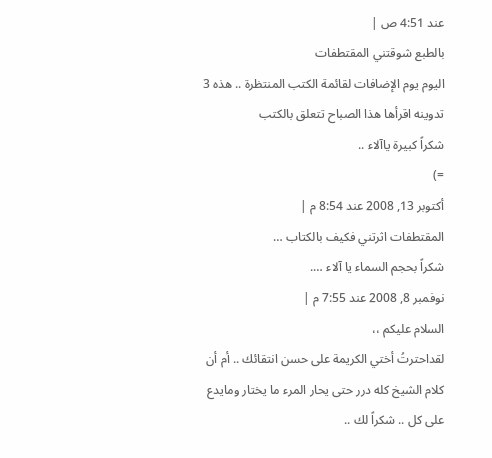عند 4:51 ص |
بالطبع شوقتني المقتطفات
اليوم يوم الإضافات لقائمة الكتب المنتظرة .. هذه 3 تدوينه اقرأها هذا الصباح تتعلق بالكتب
شكراً كبيرة ياآلاء ..
=)
أكتوبر 13, 2008 عند 8:54 م |
المقتطفات اثرتني فكيف بالكتاب …
شكراً بحجم السماء يا آلاء ….
نوفمبر 8, 2008 عند 7:55 م |
السلام عليكم ،،
لقداحترتُ أختي الكريمة على حسن انتقائك .. أم أن كلام الشيخ كله درر حتى يحار المرء ما يختار ومايدع
على كل .. شكراً لك ..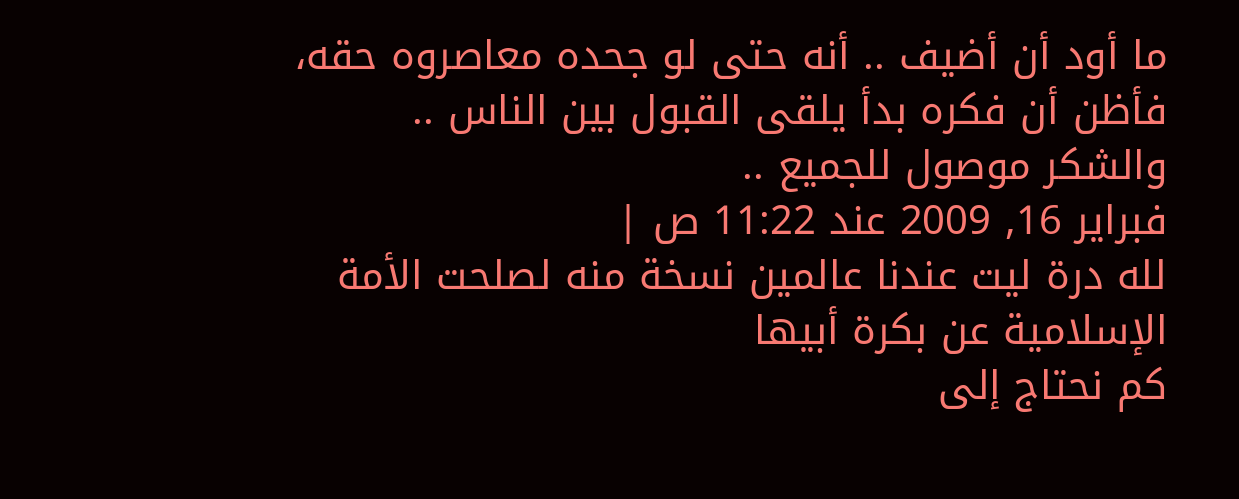ما أود أن أضيف .. أنه حتى لو جحده معاصروه حقه، فأظن أن فكره بدأ يلقى القبول بين الناس ..
والشكر موصول للجميع ..
فبراير 16, 2009 عند 11:22 ص |
لله درة ليت عندنا عالمين نسخة منه لصلحت الأمة الإسلامية عن بكرة أبيها
كم نحتاج إلى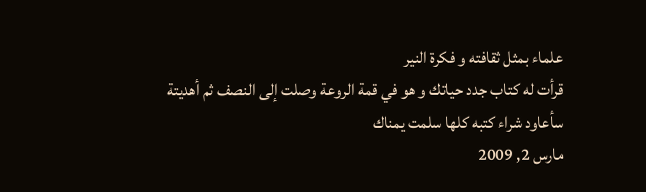علماء بمثل ثقافته و فكرة النير
قرأت له كتاب جدد حياتك و هو في قمة الروعة وصلت إلى النصف ثم أهديتة
سأعاود شراء كتبه كلها سلمت يمناك
مارس 2, 2009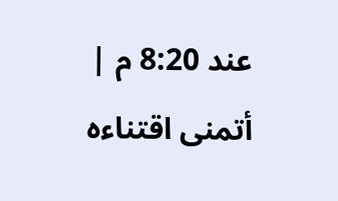عند 8:20 م |
أتمنى اقتناءه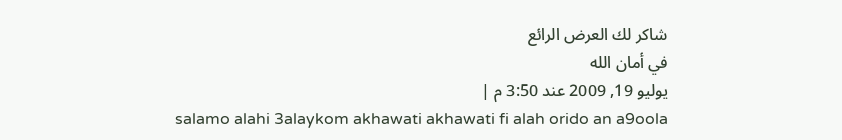شاكر لك العرض الرائع
في أمان الله
يوليو 19, 2009 عند 3:50 م |
salamo alahi 3alaykom akhawati akhawati fi alah orido an a9oola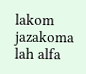lakom jazakoma lah alfa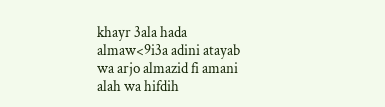khayr 3ala hada almaw<9i3a adini atayab wa arjo almazid fi amani alah wa hifdih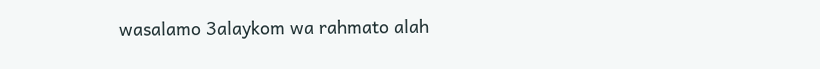wasalamo 3alaykom wa rahmato alah